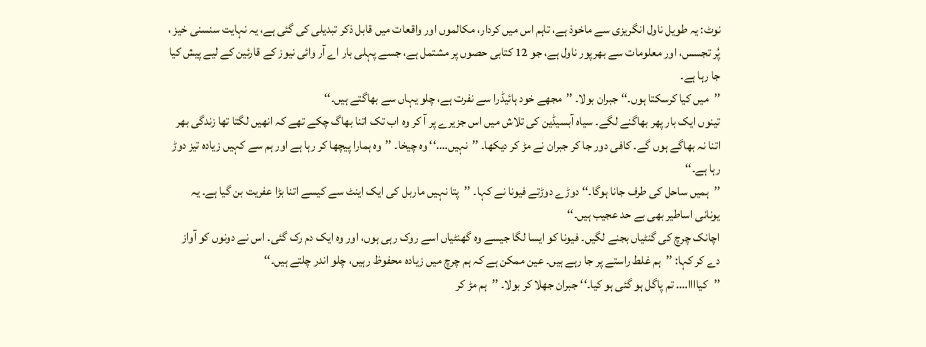نوٹ: یہ طویل ناول انگریزی سے ماخوذ ہے، تاہم اس میں کردار، مکالموں اور واقعات میں قابل ذکر تبدیلی کی گئی ہے، یہ نہایت سنسنی خیز ، پُر تجسس، اور معلومات سے بھرپور ناول ہے، جو 12 کتابی حصوں پر مشتمل ہے، جسے پہلی بار اے آر وائی نیوز کے قارئین کے لیے پیش کیا جا رہا ہے۔
’’میں کیا کرسکتا ہوں۔‘‘ جبران بولا۔ ’’مجھے خود ہائیڈرا سے نفرت ہے، چلو یہاں سے بھاگتے ہیں۔‘‘
تینوں ایک بار پھر بھاگنے لگے۔ سیاہ آبسیڈین کی تلاش میں اس جزیرے پر آ کر وہ اب تک اتنا بھاگ چکے تھے کہ انھیں لگتا تھا زندگی بھر اتنا نہ بھاگے ہوں گے۔ کافی دور جا کر جبران نے مڑ کر دیکھا۔ ’’نہیں….‘‘ وہ چیخا۔ ’’وہ ہمارا پیچھا کر رہا ہے اور ہم سے کہیں زیادہ تیز دوڑ رہا ہے۔‘‘
’’ہمیں ساحل کی طرف جانا ہوگا۔‘‘ دوڑے دوڑتے فیونا نے کہا۔ ’’پتا نہیں ماربل کی ایک اینٹ سے کیسے اتنا بڑا عفریت بن گیا ہے۔ یہ یونانی اساطیر بھی بے حد عجیب ہیں۔‘‘
اچانک چرچ کی گنٹیاں بجنے لگیں۔ فیونا کو ایسا لگا جیسے وہ گھنٹیاں اسے روک رہی ہوں، اور وہ ایک دم رک گئی۔ اس نے دونوں کو آواز دے کر کہا: ’’ہم غلط راستے پر جا رہے ہیں۔ عین ممکن ہے کہ ہم چرچ میں زیادہ محفوظ رہیں، چلو اندر چلتے ہیں۔‘‘
’’کیاااا…. تم پاگل ہو گئی ہو کیا۔‘‘ جبران جھلا کر بولا۔ ’’ہم مڑ کر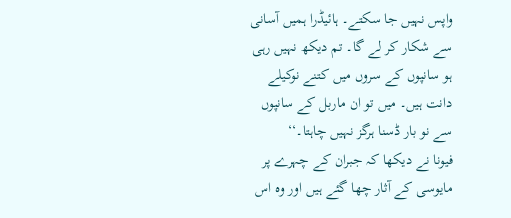واپس نہیں جا سکتے۔ ہائیڈرا ہمیں آسانی سے شکار کر لے گا۔ تم دیکھ نہیں رہی ہو سانپوں کے سروں میں کتنے نوکیلے دانت ہیں۔ میں تو ان ماربل کے سانپوں سے نو بار ڈسنا ہرگز نہیں چاہتا۔‘‘
فیونا نے دیکھا کہ جبران کے چہرے پر مایوسی کے آثار چھا گئے ہیں اور وہ اس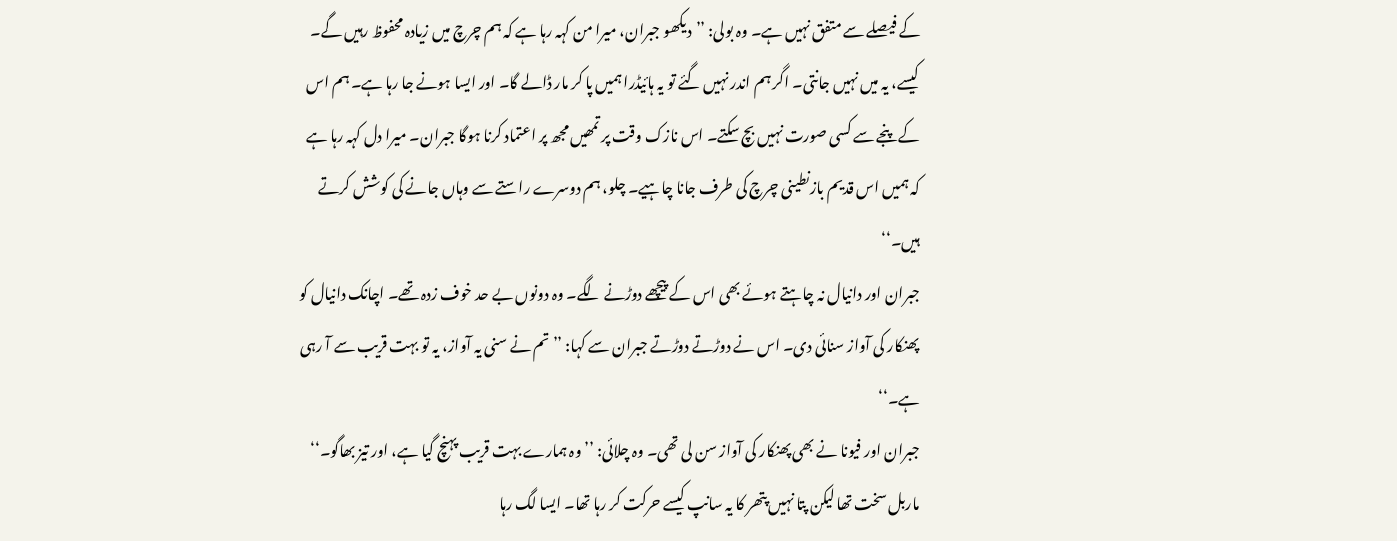کے فیصلے سے متفق نہیں ہے۔ وہ بولی: ’’دیکھو جبران، میرا من کہہ رہا ہے کہ ہم چرچ میں زیادہ محفوظ رہیں گے۔ کیسے، یہ میں نہیں جانتی۔ اگر ہم اندر نہیں گئے تو یہ ہائیڈرا ہمیں پا کر مار ڈالے گا۔ اور ایسا ہونے جا رہا ہے۔ ہم اس کے پنجے سے کسی صورت نہیں بچ سکتے۔ اس نازک وقت پر تمھیں مجھ پر اعتماد کرنا ہوگا جبران۔ میرا دل کہہ رہا ہے کہ ہمیں اس قدیم بازنطینی چرچ کی طرف جانا چاہیے۔ چلو، ہم دوسرے راستے سے وہاں جانے کی کوشش کرتے ہیں۔‘‘
جبران اور دانیال نہ چاہتے ہوئے بھی اس کے پیچھے دوڑنے لگے۔ وہ دونوں بے حد خوف زدہ تھے۔ اچانک دانیال کو پھنکار کی آواز سنائی دی۔ اس نے دوڑتے دوڑتے جبران سے کہا: ’’تم نے سنی یہ آواز، یہ تو بہت قریب سے آ رہی ہے۔‘‘
جبران اور فیونا نے بھی پھنکار کی آواز سن لی تھی۔ وہ چلائی: ’’وہ ہمارے بہت قریب پہنچ گیا ہے، اور تیز بھاگو۔‘‘
ماربل سخت تھا لیکن پتا نہیں پتھر کا یہ سانپ کیسے حرکت کر رہا تھا۔ ایسا لگ رہا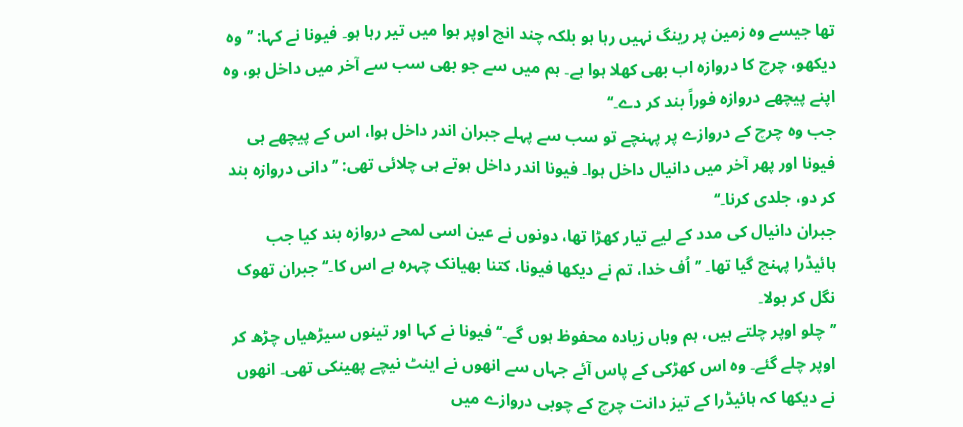تھا جیسے وہ زمین پر رینگ نہیں رہا ہو بلکہ چند انچ اوپر ہوا میں تیر رہا ہو۔ فیونا نے کہا: ’’وہ دیکھو، چرچ کا دروازہ اب بھی کھلا ہوا ہے۔ ہم میں سے جو بھی سب سے آخر میں داخل ہو، وہ اپنے پیچھے دروازہ فوراً بند کر دے۔‘‘
جب وہ چرچ کے دروازے پر پہنچے تو سب سے پہلے جبران اندر داخل ہوا، اس کے پیچھے ہی فیونا اور پھر آخر میں دانیال داخل ہوا۔ فیونا اندر داخل ہوتے ہی چلائی تھی: ’’دانی دروازہ بند کر دو، جلدی کرنا۔‘‘
جبران دانیال کی مدد کے لیے تیار کھڑا تھا، دونوں نے عین اسی لمحے دروازہ بند کیا جب ہائیڈرا پہنچ گیا تھا۔ ’’اُف خدا، تم نے دیکھا فیونا، کتنا بھیانک چہرہ ہے اس کا۔‘‘ جبران تھوک نگل کر بولا۔
’’چلو اوپر چلتے ہیں، ہم وہاں زیادہ محفوظ ہوں گے۔‘‘ فیونا نے کہا اور تینوں سیڑھیاں چڑھ کر اوپر چلے گئے۔ وہ اس کھڑکی کے پاس آئے جہاں سے انھوں نے اینٹ نیچے پھینکی تھی۔ انھوں نے دیکھا کہ ہائیڈرا کے تیز دانت چرچ کے چوبی دروازے میں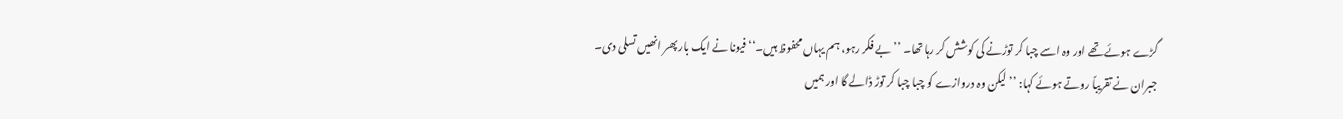گڑے ہوئے تھے اور وہ اسے چبا کر توڑنے کی کوشش کر رہا تھا۔ ’’بے فکر رہو، ہم یہاں محفوظ ہیں۔‘‘ فیونا نے ایک بار پھر انھیں تسلی دی۔ جبران نے تقریباً روتے ہوئے کہا: ’’لیکن وہ دروازے کو چبا چبا کر توڑ ڈالے گا اور ہمیں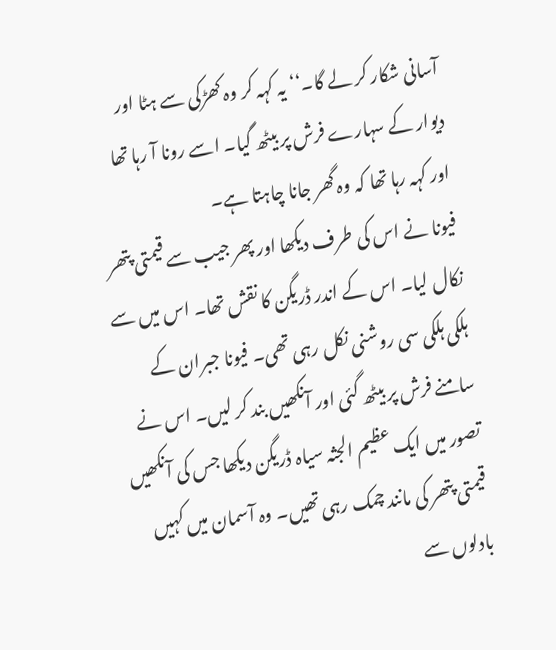آسانی شکار کر لے گا۔‘‘ یہ کہہ کر وہ کھڑکی سے ہٹا اور دیوار کے سہارے فرش پر بیٹھ گیا۔ اسے رونا آ رہا تھا اور کہہ رہا تھا کہ وہ گھر جانا چاہتا ہے۔
فیونا نے اس کی طرف دیکھا اور پھر جیب سے قیمتی پتھر نکال لیا۔ اس کے اندر ڈریگن کا نقش تھا۔ اس میں سے ہلکی ہلکی سی روشنی نکل رہی تھی۔ فیونا جبران کے سامنے فرش پر بیٹھ گئی اور آنکھیں بند کر لیں۔ اس نے تصور میں ایک عظیم الجثہ سیاہ ڈریگن دیکھا جس کی آنکھیں قیمتی پتھر کی مانند چمک رہی تھیں۔ وہ آسمان میں کہیں بادلوں سے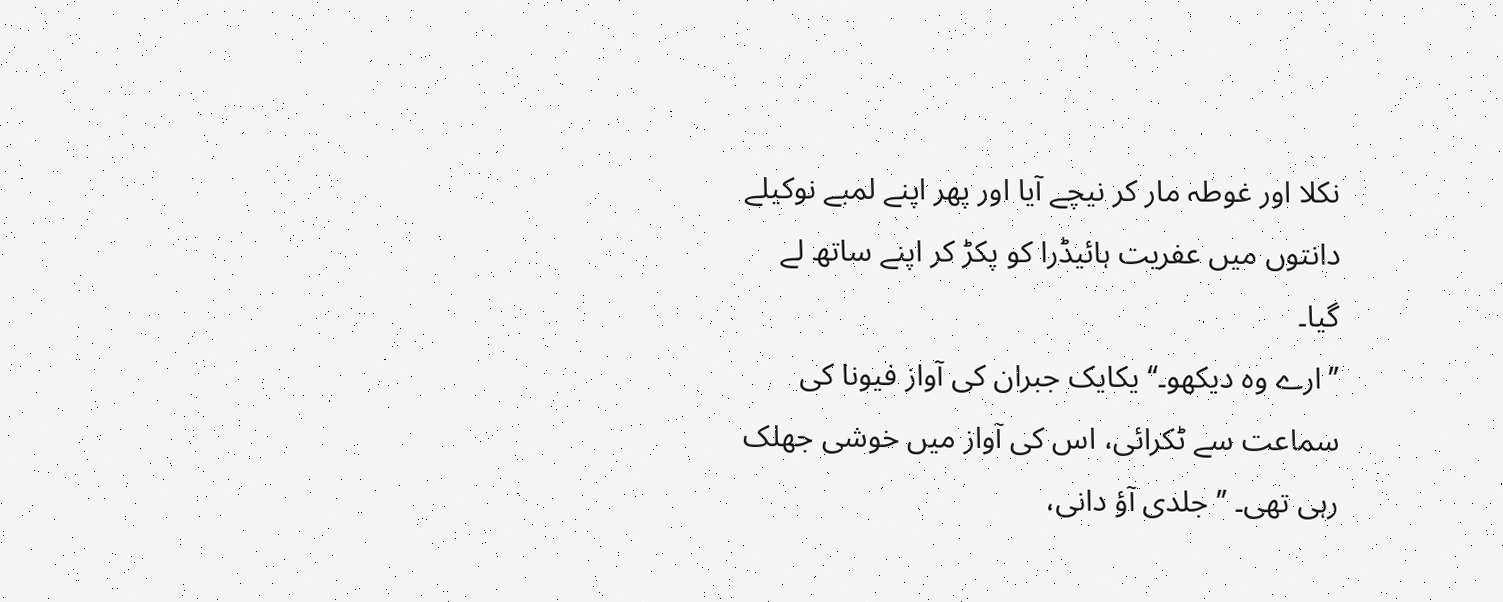نکلا اور غوطہ مار کر نیچے آیا اور پھر اپنے لمبے نوکیلے دانتوں میں عفریت ہائیڈرا کو پکڑ کر اپنے ساتھ لے گیا۔
’’ارے وہ دیکھو۔‘‘ یکایک جبران کی آواز فیونا کی سماعت سے ٹکرائی، اس کی آواز میں خوشی جھلک رہی تھی۔ ’’جلدی آؤ دانی،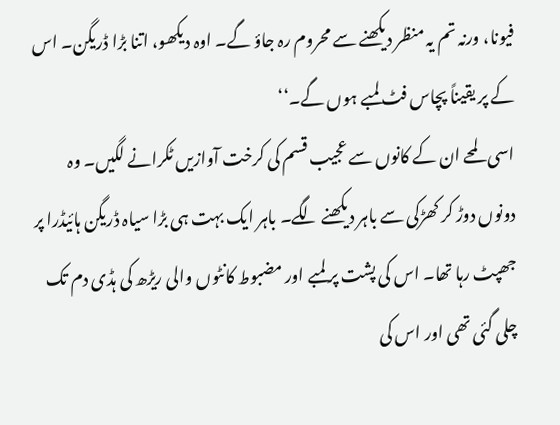فیونا، ورنہ تم یہ منظر دیکھنے سے محروم رہ جاؤ گے۔ اوہ دیکھو، اتنا بڑا ڈریگن۔ اس کے پر یقیناً پچاس فٹ لمبے ہوں گے۔‘‘
اسی لمحے ان کے کانوں سے عجیب قسم کی کرخت آوازیں ٹکرانے لگیں۔ وہ دونوں دوڑ کر کھڑکی سے باہر دیکھنے لگے۔ باہر ایک بہت ہی بڑا سیاہ ڈریگن ہائیڈرا پر جھپٹ رہا تھا۔ اس کی پشت پر لمبے اور مضبوط کانٹوں والی ریڑھ کی ہڈی دم تک چلی گئی تھی اور اس کی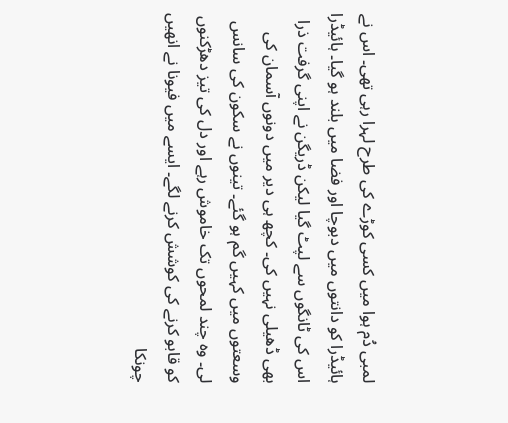لمبی دُم ہوا میں کسی کوڑے کی طرح لہرا رہی تھی۔ اس نے ہائیڈرا کو دانتوں میں دبوچا اور فضا میں بلند ہو گیا۔ ہائیڈرا اس کی ٹانگوں سے لپٹ گیا لیکن ڈریگن نے اپنی گرفت ذرا بھی ڈھیلی نہیں کی۔ کچھ ہی دیر میں دونوں آسمان کی وسعتوں میں کہیں گم ہو گئے۔ تینوں نے سکون کی سانس لی۔ وہ چند لمحوں تک خاموش رہے اور دل کی تیز دھڑکنوں کو قابو کرنے کی کوشش کرنے لگے۔ ایسے میں فیونا نے انھیں چونکا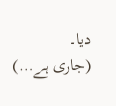دیا۔
(جاری ہے…)